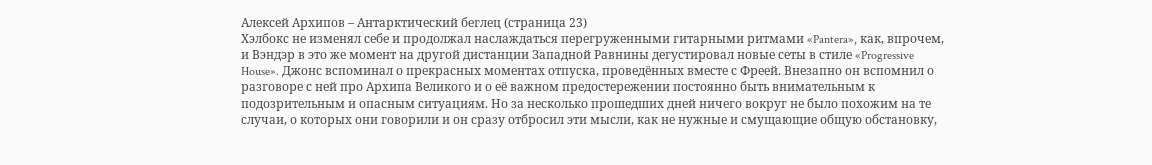Алексей Архипов – Антарктический беглец (страница 23)
Хэлбокс не изменял себе и продолжал наслаждаться перегруженными гитарными ритмами «Pantera», как, впрочем, и Вэндэр в это же момент на другой дистанции Западной Равнины дегустировал новые сеты в стиле «Progressive House». Джонс вспоминал о прекрасных моментах отпуска, проведённых вместе с Фреей. Внезапно он вспомнил о разговоре с ней про Архипа Великого и о её важном предостережении постоянно быть внимательным к подозрительным и опасным ситуациям. Но за несколько прошедших дней ничего вокруг не было похожим на те случаи, о которых они говорили и он сразу отбросил эти мысли, как не нужные и смущающие общую обстановку,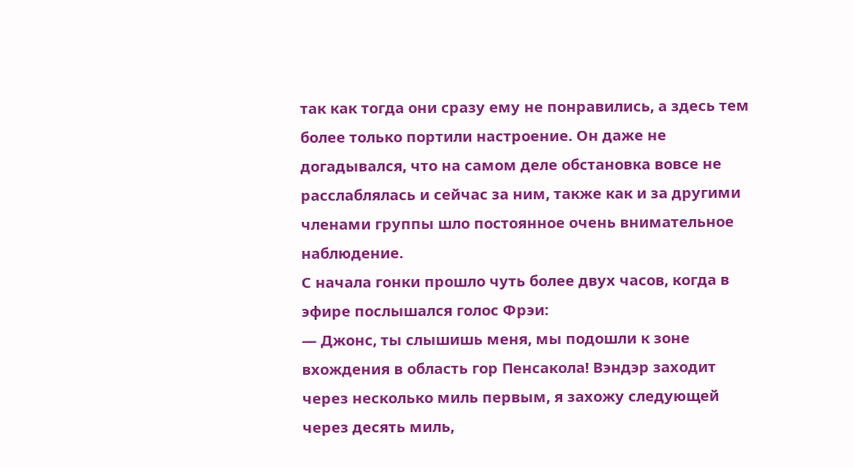так как тогда они сразу ему не понравились, а здесь тем более только портили настроение. Он даже не догадывался, что на самом деле обстановка вовсе не расслаблялась и сейчас за ним, также как и за другими членами группы шло постоянное очень внимательное наблюдение.
С начала гонки прошло чуть более двух часов, когда в эфире послышался голос Фрэи:
— Джонс, ты слышишь меня, мы подошли к зоне вхождения в область гор Пенсакола! Вэндэр заходит через несколько миль первым, я захожу следующей через десять миль,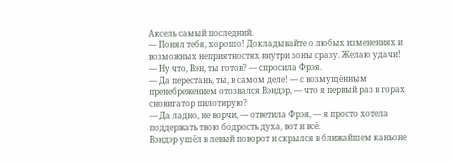Аксель самый последний.
— Понял тебя, хорошо! Докладывайте о любых изменениях и возможных неприятностях внутри зоны сразу. Желаю удачи!
— Ну что, Вэн, ты готов? — спросила Фрэя.
— Да перестань, ты, в самом деле! — с возмущённым пренебрежением отозвался Вэндэр, — что я первый раз в горах сновигатор пилотирую?
— Да ладно, не ворчи, — ответила Фрэя, — я просто хотела поддержать твою бодрость духа, вот и всё.
Вэндэр ушёл в левый поворот и скрылся в ближайшем каньоне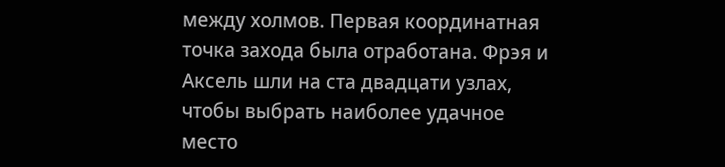между холмов. Первая координатная точка захода была отработана. Фрэя и Аксель шли на ста двадцати узлах, чтобы выбрать наиболее удачное место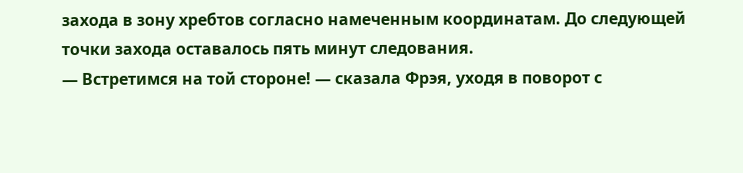захода в зону хребтов согласно намеченным координатам. До следующей точки захода оставалось пять минут следования.
— Встретимся на той стороне! — сказала Фрэя, уходя в поворот с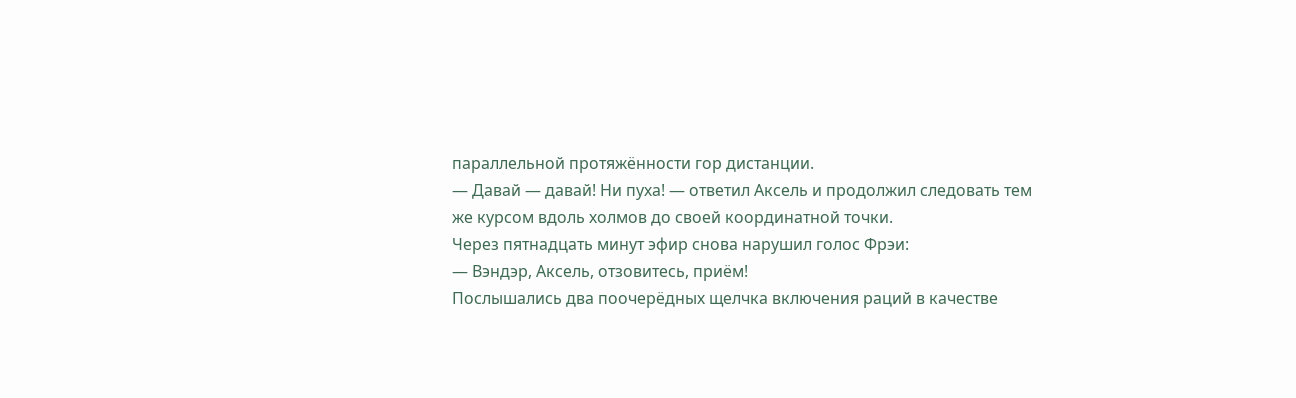параллельной протяжённости гор дистанции.
— Давай — давай! Ни пуха! — ответил Аксель и продолжил следовать тем же курсом вдоль холмов до своей координатной точки.
Через пятнадцать минут эфир снова нарушил голос Фрэи:
— Вэндэр, Аксель, отзовитесь, приём!
Послышались два поочерёдных щелчка включения раций в качестве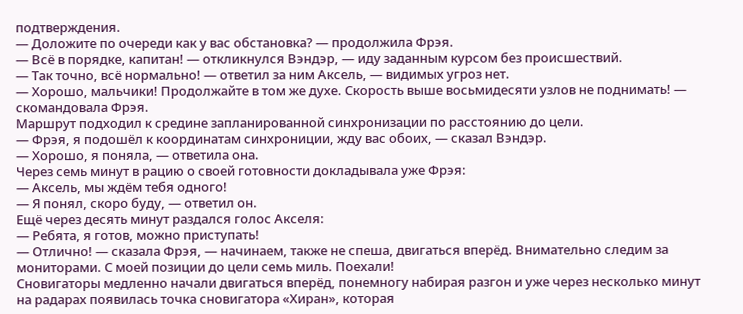подтверждения.
— Доложите по очереди как у вас обстановка? — продолжила Фрэя.
— Всё в порядке, капитан! — откликнулся Вэндэр, — иду заданным курсом без происшествий.
— Так точно, всё нормально! — ответил за ним Аксель, — видимых угроз нет.
— Хорошо, мальчики! Продолжайте в том же духе. Скорость выше восьмидесяти узлов не поднимать! — скомандовала Фрэя.
Маршрут подходил к средине запланированной синхронизации по расстоянию до цели.
— Фрэя, я подошёл к координатам синхрониции, жду вас обоих, — сказал Вэндэр.
— Хорошо, я поняла, — ответила она.
Через семь минут в рацию о своей готовности докладывала уже Фрэя:
— Аксель, мы ждём тебя одного!
— Я понял, скоро буду, — ответил он.
Ещё через десять минут раздался голос Акселя:
— Ребята, я готов, можно приступать!
— Отлично! — сказала Фрэя, — начинаем, также не спеша, двигаться вперёд. Внимательно следим за мониторами. С моей позиции до цели семь миль. Поехали!
Сновигаторы медленно начали двигаться вперёд, понемногу набирая разгон и уже через несколько минут на радарах появилась точка сновигатора «Хиран», которая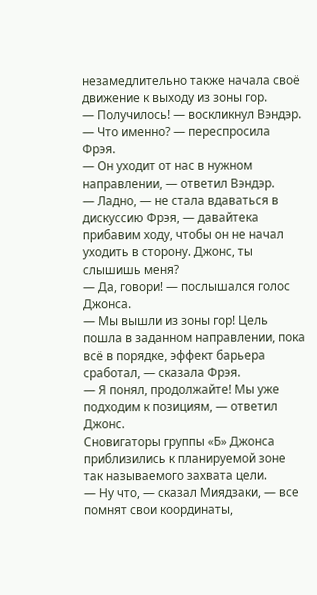незамедлительно также начала своё движение к выходу из зоны гор.
— Получилось! — воскликнул Вэндэр.
— Что именно? — переспросила Фрэя.
— Он уходит от нас в нужном направлении, — ответил Вэндэр.
— Ладно, — не стала вдаваться в дискуссию Фрэя, — давайтека прибавим ходу, чтобы он не начал уходить в сторону. Джонс, ты слышишь меня?
— Да, говори! — послышался голос Джонса.
— Мы вышли из зоны гор! Цель пошла в заданном направлении, пока всё в порядке, эффект барьера сработал, — сказала Фрэя.
— Я понял, продолжайте! Мы уже подходим к позициям, — ответил Джонс.
Сновигаторы группы «Б» Джонса приблизились к планируемой зоне так называемого захвата цели.
— Ну что, — сказал Миядзаки, — все помнят свои координаты,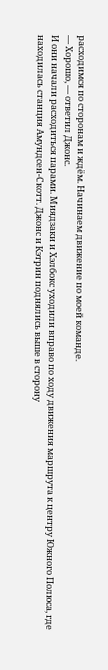расходимся по сторонам и ждём. Начинаем движение по моей команде.
— Хорошо, — ответил Джонс.
И они начали расходиться парами. Миядзаки и Хэлбокс уходили вправо по ходу движения маршрута к центру Южного Полюса, где находилась станция Амундсен-Скотт. Джонс и Кэтрин поднялись выше в сторону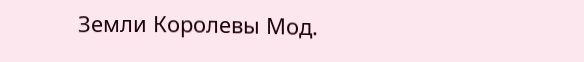Земли Королевы Мод.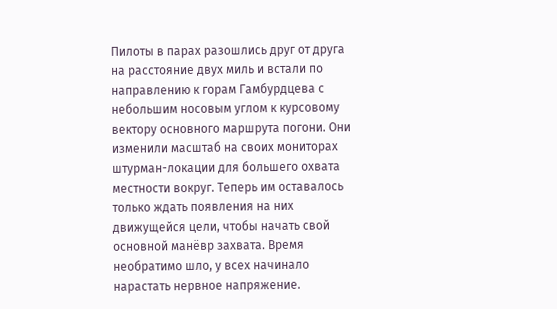Пилоты в парах разошлись друг от друга на расстояние двух миль и встали по направлению к горам Гамбурдцева с небольшим носовым углом к курсовому вектору основного маршрута погони. Они изменили масштаб на своих мониторах штурман-локации для большего охвата местности вокруг. Теперь им оставалось только ждать появления на них движущейся цели, чтобы начать свой основной манёвр захвата. Время необратимо шло, у всех начинало нарастать нервное напряжение.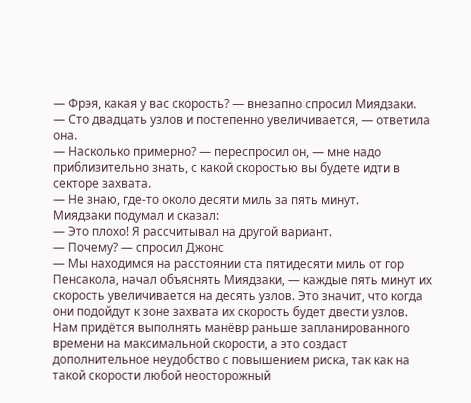— Фрэя, какая у вас скорость? — внезапно спросил Миядзаки.
— Сто двадцать узлов и постепенно увеличивается, — ответила она.
— Насколько примерно? — переспросил он, — мне надо приблизительно знать, с какой скоростью вы будете идти в секторе захвата.
— Не знаю, где-то около десяти миль за пять минут.
Миядзаки подумал и сказал:
— Это плохо! Я рассчитывал на другой вариант.
— Почему? — спросил Джонс
— Мы находимся на расстоянии ста пятидесяти миль от гор Пенсакола, начал объяснять Миядзаки, — каждые пять минут их скорость увеличивается на десять узлов. Это значит, что когда они подойдут к зоне захвата их скорость будет двести узлов. Нам придётся выполнять манёвр раньше запланированного времени на максимальной скорости, а это создаст дополнительное неудобство с повышением риска, так как на такой скорости любой неосторожный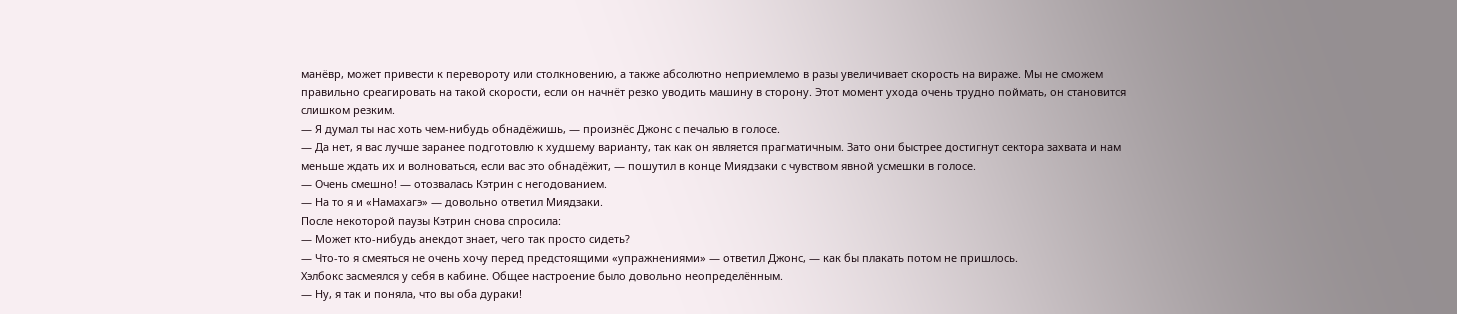манёвр, может привести к перевороту или столкновению, а также абсолютно неприемлемо в разы увеличивает скорость на вираже. Мы не сможем правильно среагировать на такой скорости, если он начнёт резко уводить машину в сторону. Этот момент ухода очень трудно поймать, он становится слишком резким.
— Я думал ты нас хоть чем-нибудь обнадёжишь, — произнёс Джонс с печалью в голосе.
— Да нет, я вас лучше заранее подготовлю к худшему варианту, так как он является прагматичным. Зато они быстрее достигнут сектора захвата и нам меньше ждать их и волноваться, если вас это обнадёжит, — пошутил в конце Миядзаки с чувством явной усмешки в голосе.
— Очень смешно! — отозвалась Кэтрин с негодованием.
— На то я и «Намахагэ» — довольно ответил Миядзаки.
После некоторой паузы Кэтрин снова спросила:
— Может кто-нибудь анекдот знает, чего так просто сидеть?
— Что-то я смеяться не очень хочу перед предстоящими «упражнениями» — ответил Джонс, — как бы плакать потом не пришлось.
Хэлбокс засмеялся у себя в кабине. Общее настроение было довольно неопределённым.
— Ну, я так и поняла, что вы оба дураки!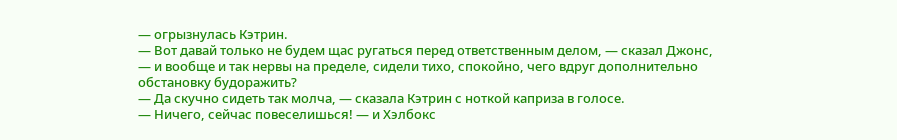— огрызнулась Кэтрин.
— Вот давай только не будем щас ругаться перед ответственным делом, — сказал Джонс, — и вообще и так нервы на пределе, сидели тихо, спокойно, чего вдруг дополнительно обстановку будоражить?
— Да скучно сидеть так молча, — сказала Кэтрин с ноткой каприза в голосе.
— Ничего, сейчас повеселишься! — и Хэлбокс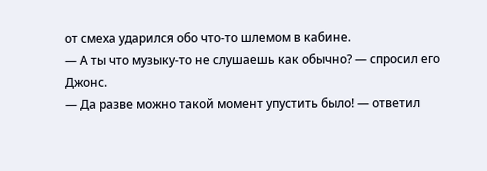от смеха ударился обо что-то шлемом в кабине.
— А ты что музыку-то не слушаешь как обычно? — спросил его Джонс.
— Да разве можно такой момент упустить было! — ответил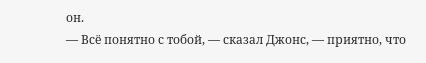он.
— Всё понятно с тобой, — сказал Джонс, — приятно, что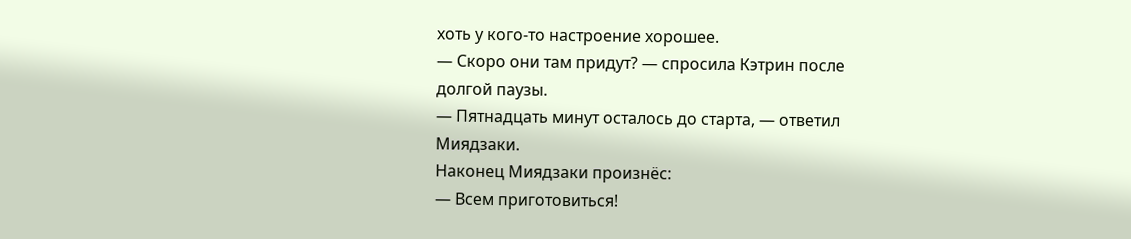хоть у кого-то настроение хорошее.
— Скоро они там придут? — спросила Кэтрин после долгой паузы.
— Пятнадцать минут осталось до старта, — ответил Миядзаки.
Наконец Миядзаки произнёс:
— Всем приготовиться!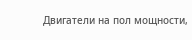Двигатели на пол мощности,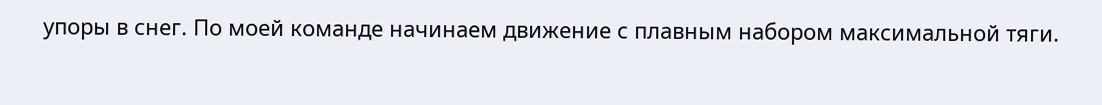упоры в снег. По моей команде начинаем движение с плавным набором максимальной тяги.